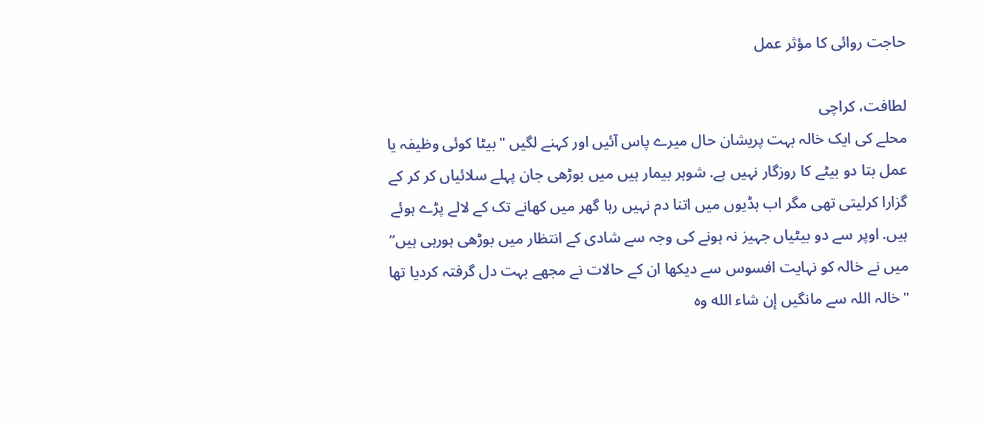حاجت روائی کا مؤثر عمل

لطافت، کراچی
محلے کی ایک خالہ بہت پریشان حال میرے پاس آئیں اور کہنے لگیں "بیٹا کوئی وظیفہ یا عمل بتا دو بیٹے کا روزگار نہیں ہے. شوہر بیمار ہیں میں بوڑھی جان پہلے سلائیاں کر کر کے گزارا کرلیتی تھی مگر اب ہڈیوں میں اتنا دم نہیں رہا گھر میں کھانے تک کے لالے پڑے ہوئے ہیں. اوپر سے دو بیٹیاں جہیز نہ ہونے کی وجہ سے شادی کے انتظار میں بوڑھی ہورہی ہیں”
میں نے خالہ کو نہایت افسوس سے دیکھا ان کے حالات نے مجھے بہت دل گرفتہ کردیا تھا
"خالہ اللہ سے مانگیں إن شاء الله وہ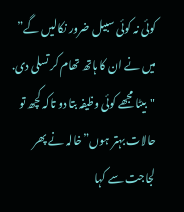کوئی نہ کوئی سبیل ضرور نکالیں گے” میں نے ان کا ہاتھ تھام کر تسلی دی.
"بیٹا مجھے کوئی وظیفہ بتا دو تاکہ کچھ تو حالات بہتر ہوں”خالہ نے پھر لجاجت سے کہا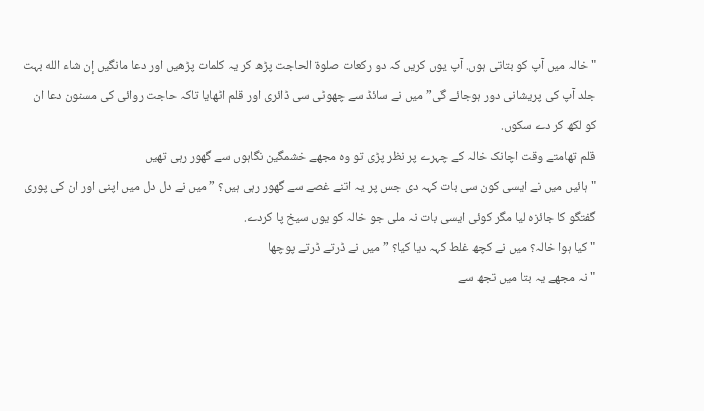"خالہ میں آپ کو بتاتی ہوں. آپ یوں کریں کہ دو رکعات صلوۃ الحاجت پڑھ کر یہ کلمات پڑھیں اور دعا مانگیں إن شاء الله بہت جلد آپ کی پریشانی دور ہوجائے گی” میں نے سائڈ سے چھوٹی سی ڈائری اور قلم اٹھایا تاکہ حاجت روائی کی مسنون دعا ان کو لکھ کر دے سکوں.
قلم تھامتے وقت اچانک خالہ کے چہرے پر نظر پڑی تو وہ مجھے خشمگین نگاہوں سے گھور رہی تھیں
"ہائیں میں نے ایسی کون سی بات کہہ دی جس پر یہ اتنے غصے سے گھور رہی ہیں؟ ” میں نے دل دل میں اپنی اور ان کی پوری گفتگو کا جائزہ لیا مگر کوئی ایسی بات نہ ملی جو خالہ کو یوں سیخ پا کردے.
"کیا ہوا خالہ؟ میں نے کچھ غلط کہہ دیا کیا؟ ” میں نے ڈرتے ڈرتے پوچھا
"نہ مجھے یہ بتا میں تجھ سے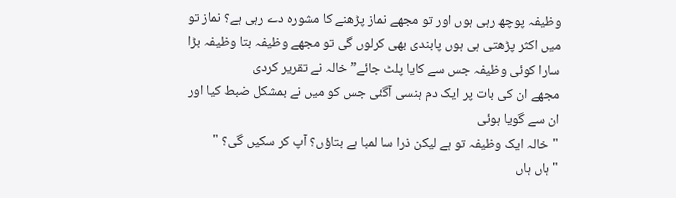وظیفہ پوچھ رہی ہوں اور تو مجھے نماز پڑھنے کا مشورہ دے رہی ہے؟ نماز تو میں اکثر پڑھتی ہی ہوں پابندی بھی کرلوں گی تو مجھے وظیفہ بتا وظیفہ بڑا سارا کوئی وظیفہ جس سے کایا پلٹ جائے” خالہ نے تقریر کردی
مجھے ان کی بات پر ایک دم ہنسی آگئی جس کو میں نے بمشکل ضبط کیا اور ان سے گویا ہوئی
"خالہ ایک وظیفہ تو ہے لیکن ذرا سا لمبا ہے بتاؤں؟ آپ کر سکیں گی؟ "
"ہاں ہاں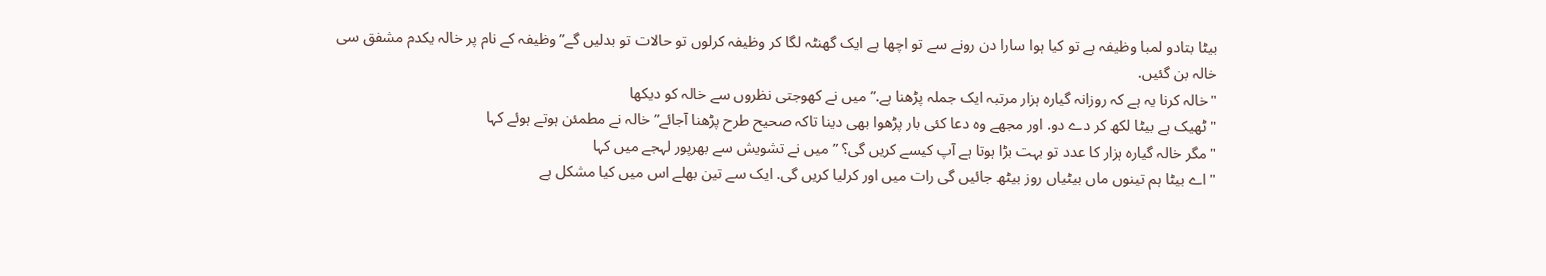بیٹا بتادو لمبا وظیفہ ہے تو کیا ہوا سارا دن رونے سے تو اچھا ہے ایک گھنٹہ لگا کر وظیفہ کرلوں تو حالات تو بدلیں گے” وظیفہ کے نام پر خالہ یکدم مشفق سی خالہ بن گئیں.
"خالہ کرنا یہ ہے کہ روزانہ گیارہ ہزار مرتبہ ایک جملہ پڑھنا ہے.” میں نے کھوجتی نظروں سے خالہ کو دیکھا
"ٹھیک ہے بیٹا لکھ کر دے دو. اور مجھے وہ دعا کئی بار پڑھوا بھی دینا تاکہ صحیح طرح پڑھنا آجائے” خالہ نے مطمئن ہوتے ہوئے کہا
"مگر خالہ گیارہ ہزار کا عدد تو بہت بڑا ہوتا ہے آپ کیسے کریں گی؟ ” میں نے تشویش سے بھرپور لہجے میں کہا
"اے بیٹا ہم تینوں ماں بیٹیاں روز بیٹھ جائیں گی رات میں اور کرلیا کریں گی. ایک سے تین بھلے اس میں کیا مشکل ہے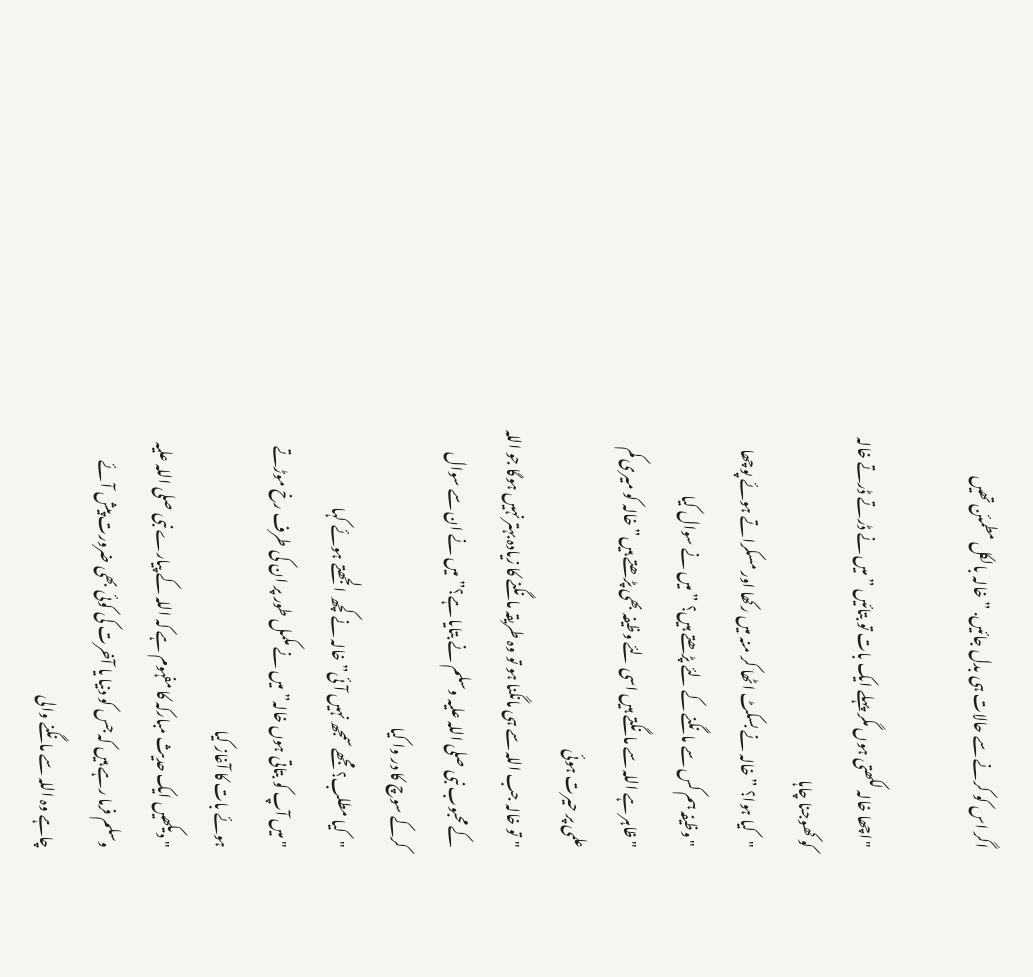اگر اس کو کرنے سے حالات ہی بدل جائیں. ” خالہ بالکل مطمئن تھیں

"اچھا خالہ لکھتی ہوں مگر پہلے ایک بات تو بتائیں ” میں نے ڈرتے ڈرتے خالہ کو کھوجنا چاہا
"کیا ہوا؟ ” خالہ نے بسکٹ اٹھا کر منہ میں رکھا اور مسکراتے ہوئے پوچھا
"وظیفہ ہم کس سے مانگنے کے لئے پڑھتے ہیں؟ ” میں نے سوال کیا
"ظاہر ہے اللہ سے مانگتے ہیں اسی لئے وظیفہ بھی پڑھتے ہیں” خالہ کو میری کم علمی پر حیرت ہوئی
"تو خالہ جب اللہ سے ہی مانگنا ہو تو وہ طریقہ مانگنے کا زیادہ بہتر نہیں ہوگا جو اللہ کے محبوب نبی صلی اللہ علیہ وسلم نے بتایا ہے؟” میں نے ان سے سوال کرکے سوچ کا در وا کیا
"کیا مطلب؟ مجھے سمجھ نہیں آئی” خالہ نے کچھ الجھتے ہوئے کہا
"میں آپ کو بتاتی ہوں خالہ” میں نے مکمل طور پر ان کی طرف رخ موڑتے ہوئے بات کا آغاز کیا
"دیکھیں ایک حدیث مبارکہ کا مفہوم ہے کہ اللہ کے پیارے نبی صلی اللہ علیہ وسلم فرما رہے ہیں کہ جس کو دنیا یا آخرت کی کوئی بھی ضرورت پیش آئے چاہے وہ اللہ سے مانگنے والی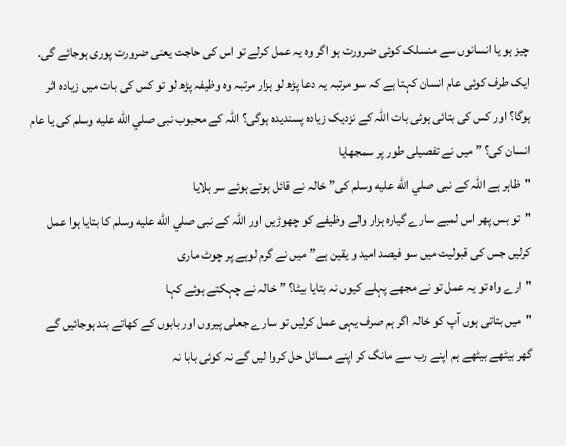چیز ہو یا انسانوں سے منسلک کوئی ضرورت ہو اگر وہ یہ عمل کرلے تو اس کی حاجت یعنی ضرورت پوری ہوجائے گی. ایک طرف کوئی عام انسان کہتا ہے کہ سو مرتبہ یہ دعا پڑھ لو ہزار مرتبہ وہ وظیفہ پڑھ لو تو کس کی بات میں زیادہ اثر ہوگا؟ اور کس کی بتائی ہوئی بات اللہ کے نزدیک زیادہ پسندیدہ ہوگی؟ اللہ کے محبوب نبی صلي الله علیه وسلم کی یا عام انسان کی؟ ” میں نے تفصیلی طور پر سمجھایا
"ظاہر ہے اللہ کے نبی صلي الله علیه وسلم کی” خالہ نے قائل ہوتے ہوئے سر ہلایا
"تو بس پھر اس لمبے سارے گیارہ ہزار والے وظیفے کو چھوڑیں اور اللہ کے نبی صلي الله علیه وسلم کا بتایا ہوا عمل کرلیں جس کی قبولیت میں سو فیصد امید و یقین ہے”میں نے گرم لوہے پر چوٹ ماری
"ارے واہ تو یہ عمل تو نے مجھے پہلے کیوں نہ بتایا بیٹا؟ ” خالہ نے چہکتے ہوئے کہا
"میں بتاتی ہوں آپ کو خالہ اگر ہم صرف یہی عمل کرلیں تو سارے جعلی پیروں اور بابوں کے کھاتے بند ہوجائیں گے گھر بیٹھے بیٹھے ہم اپنے رب سے مانگ کر اپنے مسائل حل کروا لیں گے نہ کوئی بابا نہ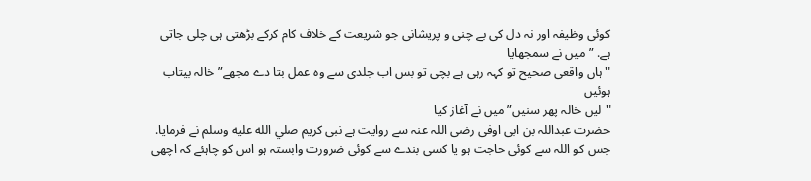کوئی وظیفہ اور نہ دل کی بے چنی و پریشانی جو شریعت کے خلاف کام کرکے بڑھتی ہی چلی جاتی ہے. ” میں نے سمجھایا
"ہاں واقعی صحیح تو کہہ رہی ہے بچی تو بس اب جلدی سے وہ عمل بتا دے مجھے” خالہ بیتاب ہوئیں
"لیں خالہ پھر سنیں”میں نے آغاز کیا
حضرت عبداللہ بن ابی اوفی رضی اللہ عنہ سے روایت ہے نبی کریم صلي الله علیه وسلم نے فرمایا. جس کو اللہ سے کوئی حاجت ہو یا کسی بندے سے کوئی ضرورت وابستہ ہو اس کو چاہئے کہ اچھی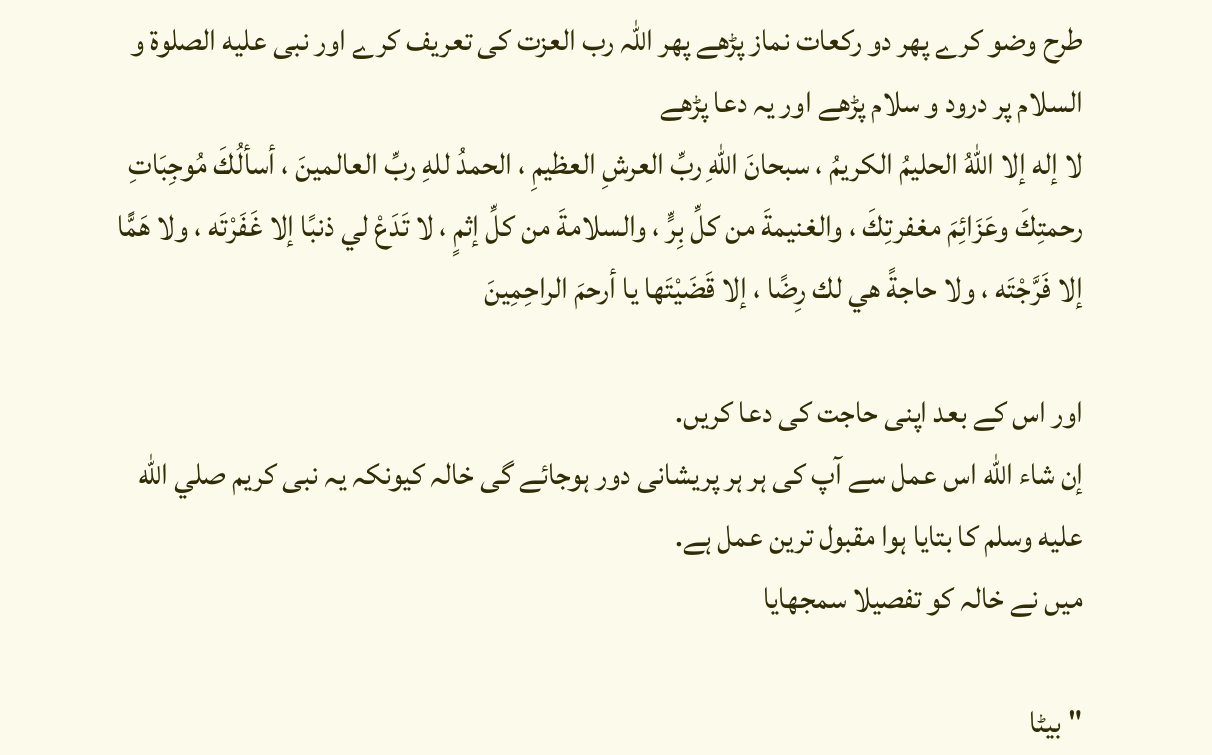طرح وضو کرے پھر دو رکعات نماز پڑھے پھر اللہ رب العزت کی تعریف کرے اور نبی عليه الصلوة و السلام پر درود و سلام پڑھے اور یہ دعا پڑھے
لا إله إلا اللهُ الحليمُ الكريمُ ، سبحانَ اللهِ ربِّ العرشِ العظيمِ ، الحمدُ للهِ ربِّ العالمينَ ، أسألُكَ مُوجِبَاتِ رحمتِكَ وعَزَائِمَ مغفرتِكَ ، والغنيمةَ من كلِّ بِرٍّ ، والسلامةَ من كلِّ إثمٍ ، لا تَدَعْ لي ذنبًا إلا غَفَرْتَه ، ولا هَمًّا إلا فَرَّجْتَه ، ولا حاجةً هي لك رِضًا ، إلا قَضَيْتَها يا أرحمَ الراحِمِينَ

اور اس کے بعد اپنی حاجت کی دعا کریں.
إن شاء الله اس عمل سے آپ کی ہر ہر پریشانی دور ہوجائے گی خالہ کیونکہ یہ نبی کریم صلي الله علیه وسلم کا بتایا ہوا مقبول ترین عمل ہے.
میں نے خالہ کو تفصیلا سمجھایا

"بیٹا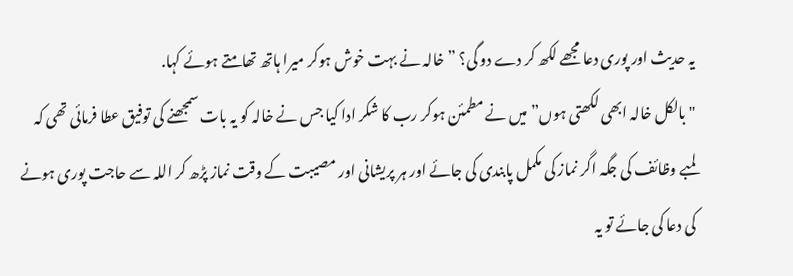یہ حدیث اور پوری دعا مجھے لکھ کر دے دو گی؟ ” خالہ نے بہت خوش ہوکر میرا ہاتھ تھامتے ہوئے کہا.
"بالکل خالہ ابھی لکھتی ہوں” میں نے مطمئن ہوکر رب کا شکر ادا کیا جس نے خالہ کو یہ بات سمجھنے کی توفیق عطا فرمائی تھی کہ لمبے وظائف کی جگہ اگر نماز کی مکمل پابندی کی جائے اور ہر پریشانی اور مصیبت کے وقت نماز پڑھ کر اللہ سے حاجت پوری ہونے کی دعا کی جائے تو یہ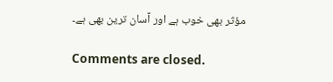مؤثر بھی خوب ہے اور آسان ترین بھی ہے۔

Comments are closed.